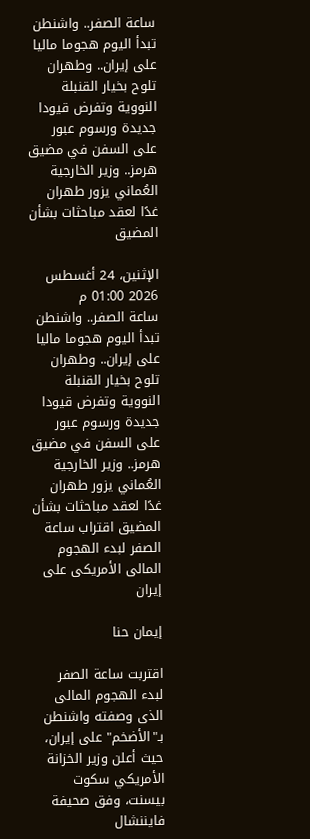ساعة الصفر.. واشنطن تبدأ اليوم هجوما ماليا على إيران.. وطهران تلوح بخيار القنبلة النووية وتفرض قيودا جديدة ورسوم عبور على السفن في مضيق هرمز.. وزير الخارجية العُماني يزور طهران غدًا لعقد مباحثات بشأن المضيق

الإثنين، 24 أغسطس 2026 01:00 م
ساعة الصفر.. واشنطن تبدأ اليوم هجوما ماليا على إيران.. وطهران تلوح بخيار القنبلة النووية وتفرض قيودا جديدة ورسوم عبور على السفن في مضيق هرمز.. وزير الخارجية العُماني يزور طهران غدًا لعقد مباحثات بشأن المضيق اقتراب ساعة الصفر لبدء الهجوم المالى الأمريكى على إيران

إيمان حنا

اقتربت ساعة الصفر لبدء الهجوم المالى الذى وصفته واشنطن بـ"الأضخم" على إيران، حيث أعلن وزير الخزانة الأمريكي سكوت بيسنت، وفق صحيفة فايننشال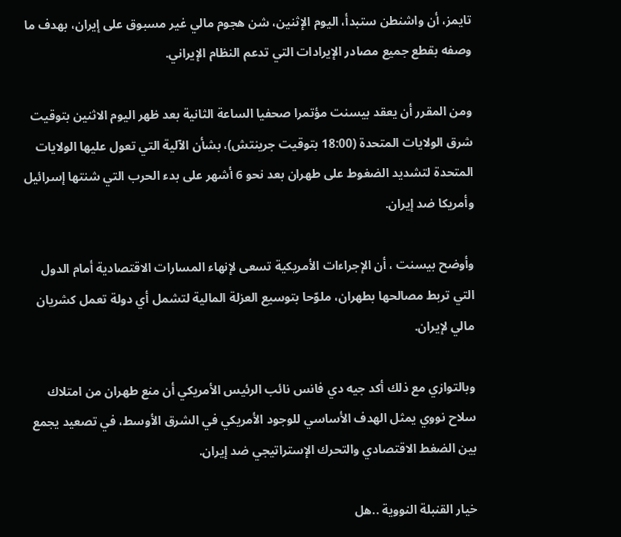تايمز، أن واشنطن ستبدأ، اليوم الإثنين، شن هجوم مالي غير مسبوق على إيران، بهدف ما وصفه بقطع جميع مصادر الإيرادات التي تدعم النظام الإيراني.

ومن المقرر أن يعقد بيسنت مؤتمرا صحفيا الساعة الثانية بعد ظهر اليوم الاثنين بتوقيت شرق الولايات المتحدة (18:00 بتوقيت جرينتش)، بشأن الآلية التي تعول عليها الولايات المتحدة لتشديد الضغوط على طهران بعد نحو 6 أشهر على بدء الحرب التي شنتها إسرائيل وأمريكا ضد إيران.

وأوضح بيسنت ، أن الإجراءات الأمريكية تسعى لإنهاء المسارات الاقتصادية أمام الدول التي تربط مصالحها بطهران، ملوّحا بتوسيع العزلة المالية لتشمل أي دولة تعمل كشريان مالي لإيران.

وبالتوازي مع ذلك أكد جيه دي فانس نائب الرئيس الأمريكي أن منع طهران من امتلاك سلاح نووي يمثل الهدف الأساسي للوجود الأمريكي في الشرق الأوسط، في تصعيد يجمع بين الضغط الاقتصادي والتحرك الإستراتيجي ضد إيران.

خيار القنبلة النووية ..هل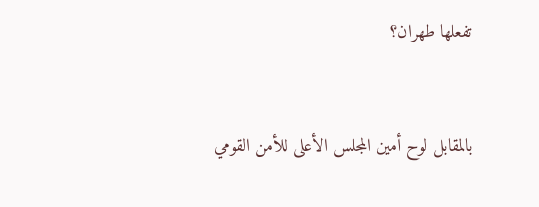تفعلها طهران؟


بالمقابل لوح أمين المجلس الأعلى للأمن القومي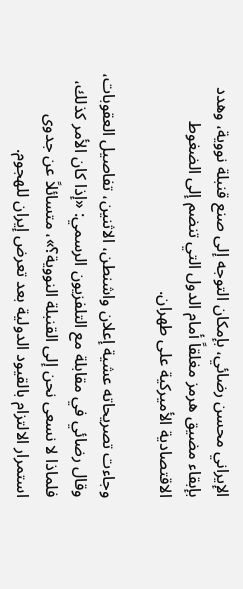الإيراني محسن رضائي، بإمكان التوجه إلى صنع قنبلة نووية، وهدد بإبقاء مضيق هرمز مغلقاً أمام الدول التي تنضم إلى الضغوط الاقتصادية الأميركية على طهران.

وجاءت تصريحاته عشية إعلان واشنطن، الاثنين، تفاصيل العقوبات، وقال رضائي في مقابلة مع التلفزيون الرسمي: «إذا كان الأمر كذلك، فلماذا لا نسعى نحن إلى القنبلة النووية؟»، متسائلاً عن جدوى استمرار الالتزام بالقيود الدولية بعد تعرض إيران للهجوم.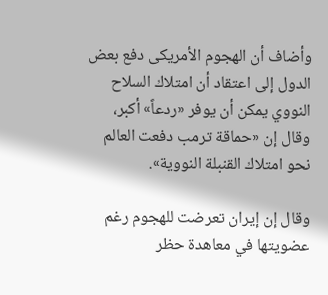وأضاف أن الهجوم الأمريكى دفع بعض الدول إلى اعتقاد أن امتلاك السلاح النووي يمكن أن يوفر «ردعاً» أكبر، وقال إن «حماقة ترمب دفعت العالم نحو امتلاك القنبلة النووية».

وقال إن إيران تعرضت للهجوم رغم عضويتها في معاهدة حظر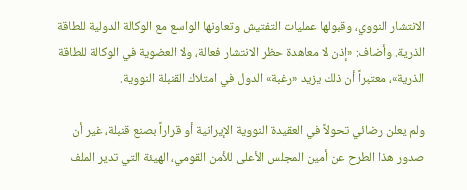الانتشار النووي، وقبولها عمليات التفتيش وتعاونها الواسع مع الوكالة الدولية للطاقة الذرية. وأضاف: «إذن لا معاهدة حظر الانتشار فعالة، ولا العضوية في الوكالة للطاقة الذرية»، معتبراً أن ذلك يزيد «رغبة» الدول في امتلاك القنبلة النووية.

ولم يعلن رضائي تحولاً في العقيدة النووية الإيرانية أو قراراً بصنع قنبلة، غير أن صدور هذا الطرح عن أمين المجلس الأعلى للأمن القومي، الهيئة التي تدير الملف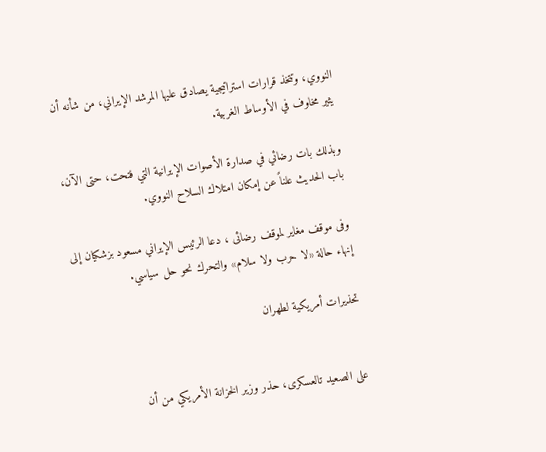النووي، وتتخذ قرارات استراتيجية يصادق عليها المرشد الإيراني، من شأنه أن يثير مخاوف في الأوساط الغربية.

وبذلك بات رضائي في صدارة الأصوات الإيرانية التي فتحت، حتى الآن، باب الحديث علناً عن إمكان امتلاك السلاح النووي.

وفى موقف مغاير لموقف رضائى ، دعا الرئيس الإيراني مسعود بزشكيان إلى إنهاء حالة «لا حرب ولا سلام» والتحرك نحو حل سياسي.

تحذيرات أمريكية لطهران


على الصعيد تالعسكرى، حذر وزير الخزانة الأمريكي من أن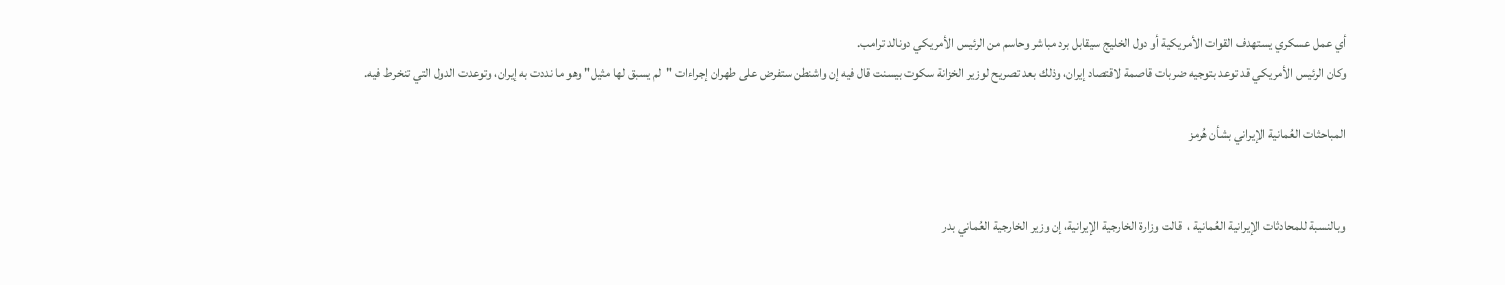أي عمل عسكري يستهدف القوات الأمريكية أو دول الخليج سيقابل برد مباشر وحاسم من الرئيس الأمريكي دونالد ترامب.
وكان الرئيس الأمريكي قد توعد بتوجيه ضربات قاصمة لاقتصاد إيران، ‌‌وذلك بعد تصريح لوزير الخزانة سكوت بيسنت قال فيه إن واشنطن ستفرض على طهران إجراءات "لم يسبق لها مثيل" وهو ما نددت به إيران، وتوعدت الدول التي تنخرط فيه.

المباحثات العُمانية الإيراني بشأن هُرمز


وبالنسبة للمحادثات الإيرانية العُمانية ،  قالت وزارة الخارجية الإيرانية، إن وزير الخارجية العُماني بدر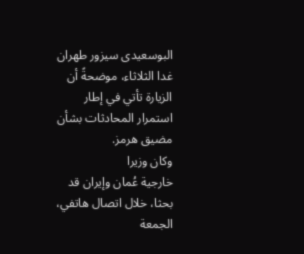البوسعيدى سيزور طهران غدا الثلاثاء، موضحةً أن الزيارة تأتي في إطار استمرار المحادثات بشأن مضيق هرمز.
وكان وزيرا خارجية ‌عُمان ‌وإيران قد بحثا، ‌خلال اتصال هاتفي، الجمعة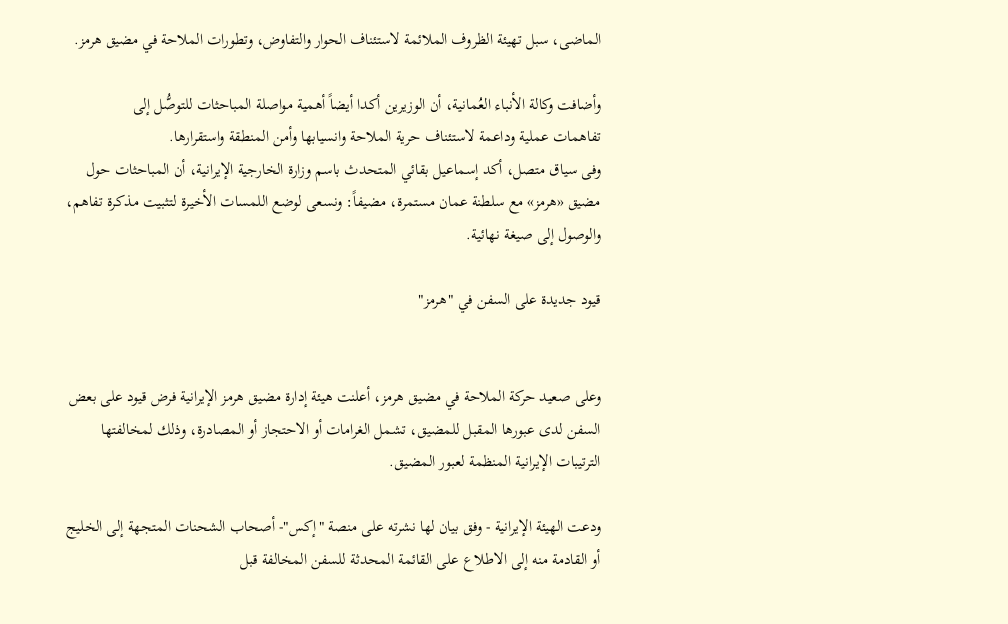الماضى، سبل تهيئة الظروف الملائمة لاستئناف الحوار والتفاوض، وتطورات الملاحة في مضيق ‌هرمز.

وأضافت وكالة الأنباء العُمانية، ‌أن الوزيرين ‌أكدا ‌أيضاً أهمية مواصلة المباحثات للتوصُّل إلى تفاهمات ‌عملية وداعمة لاستئناف حرية الملاحة وانسيابها وأمن المنطقة واستقرارها.
وفى سياق متصل، أكد إسماعيل بقائي المتحدث باسم وزارة الخارجية الإيرانية، أن المباحثات حول مضيق «هرمز» مع سلطنة عمان مستمرة، مضيفاً: ونسعى لوضع اللمسات الأخيرة لتثبيت مذكرة تفاهم، والوصول إلى صيغة نهائية.

قيود جديدة على السفن في "هرمز"


وعلى صعيد حركة الملاحة في مضيق هرمز، أعلنت هيئة إدارة مضيق هرمز الإيرانية فرض قيود على بعض السفن لدى عبورها المقبل للمضيق، تشمل الغرامات أو الاحتجاز أو المصادرة، وذلك لمخالفتها الترتيبات الإيرانية المنظمة لعبور المضيق.

ودعت الهيئة الإيرانية - وفق بيان لها نشرته على منصة "إكس"- أصحاب الشحنات المتجهة إلى الخليج أو القادمة منه إلى الاطلاع على القائمة المحدثة للسفن المخالفة قبل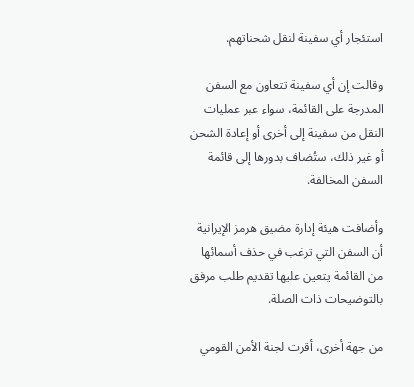استئجار أي سفينة لنقل شحناتهم.

وقالت إن أي سفينة تتعاون مع السفن المدرجة على القائمة، سواء عبر عمليات النقل من سفينة إلى أخرى أو إعادة الشحن أو غير ذلك، ستُضاف بدورها إلى قائمة السفن المخالفة.

وأضافت هيئة إدارة مضيق هرمز الإيرانية أن السفن التي ترغب في حذف أسمائها من القائمة يتعين عليها تقديم طلب مرفق بالتوضيحات ذات الصلة.

من جهة أخرى، أقرت لجنة الأمن القومي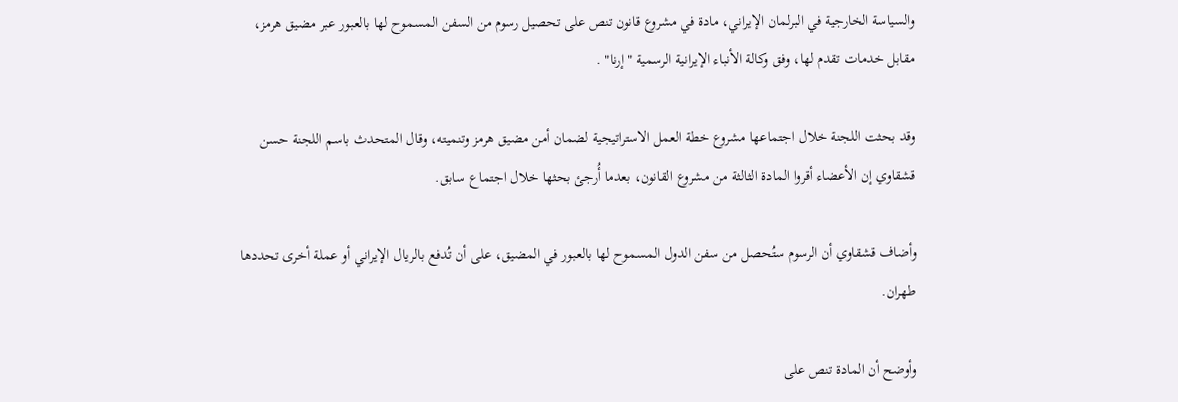والسياسة الخارجية في البرلمان الإيراني، مادة في مشروع قانون تنص على تحصيل رسوم من السفن المسموح لها بالعبور عبر مضيق هرمز، مقابل خدمات تقدم لها، وفق وكالة الأنباء الإيرانية الرسمية "إرنا" .

وقد بحثت اللجنة خلال اجتماعها مشروع خطة العمل الاستراتيجية لضمان أمن مضيق هرمز وتنميته، وقال المتحدث باسم اللجنة حسن قشقاوي إن الأعضاء أقروا المادة الثالثة من مشروع القانون، بعدما أُرجئ بحثها خلال اجتماع سابق.

وأضاف قشقاوي أن الرسوم ستُحصل من سفن الدول المسموح لها بالعبور في المضيق، على أن تُدفع بالريال الإيراني أو عملة أخرى تحددها طهران.

وأوضح أن المادة تنص على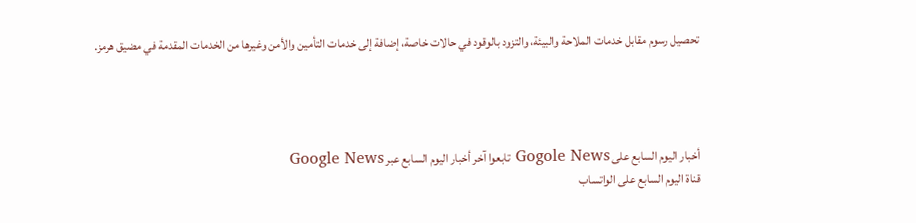تحصيل رسوم مقابل خدمات الملاحة والبيئة، والتزود بالوقود في حالات خاصة، إضافة إلى خدمات التأمين والأمن وغيرها من الخدمات المقدمة في مضيق هرمز.




أخبار اليوم السابع على Gogole News تابعوا آخر أخبار اليوم السابع عبر Google News
قناة اليوم السابع على الواتساب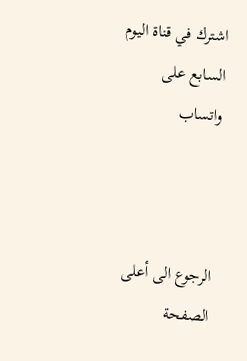اشترك في قناة اليوم السابع على واتساب



الرجوع الى أعلى الصفحة